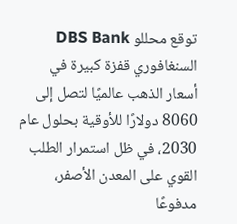توقع محللو DBS Bank السنغافوري قفزة كبيرة في أسعار الذهب عالميًا لتصل إلى 8060 دولارًا للأوقية بحلول عام 2030، في ظل استمرار الطلب القوي على المعدن الأصفر، مدفوعًا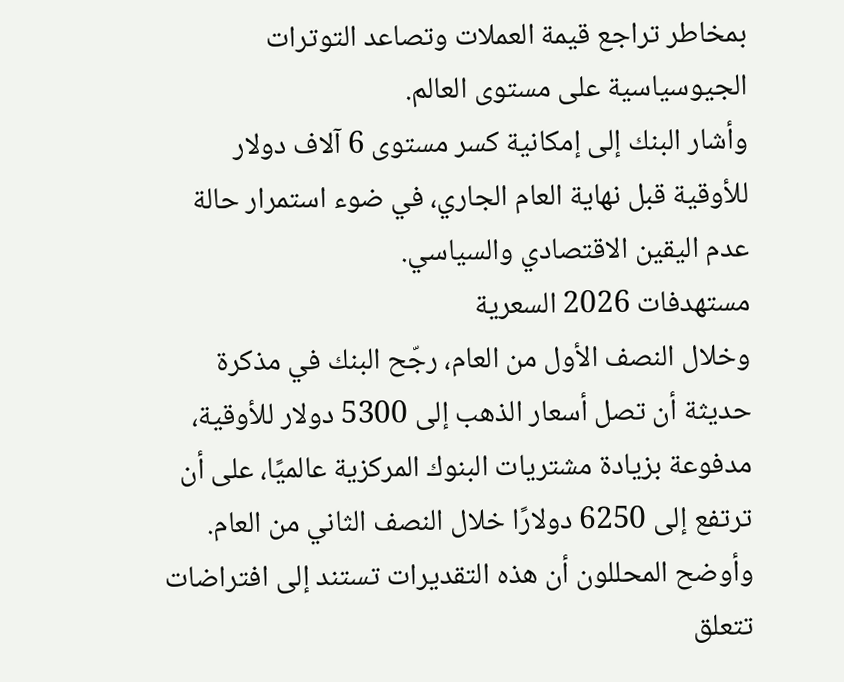بمخاطر تراجع قيمة العملات وتصاعد التوترات الجيوسياسية على مستوى العالم.
وأشار البنك إلى إمكانية كسر مستوى 6 آلاف دولار للأوقية قبل نهاية العام الجاري، في ضوء استمرار حالة عدم اليقين الاقتصادي والسياسي.
مستهدفات 2026 السعرية
وخلال النصف الأول من العام، رجّح البنك في مذكرة حديثة أن تصل أسعار الذهب إلى 5300 دولار للأوقية، مدفوعة بزيادة مشتريات البنوك المركزية عالميًا، على أن ترتفع إلى 6250 دولارًا خلال النصف الثاني من العام.
وأوضح المحللون أن هذه التقديرات تستند إلى افتراضات تتعلق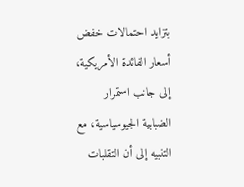بتزايد احتمالات خفض أسعار الفائدة الأمريكية، إلى جانب استمرار الضبابية الجيوسياسية، مع التنبيه إلى أن التقلبات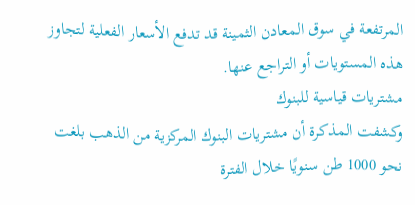المرتفعة في سوق المعادن الثمينة قد تدفع الأسعار الفعلية لتجاوز هذه المستويات أو التراجع عنها.
مشتريات قياسية للبنوك
وكشفت المذكرة أن مشتريات البنوك المركزية من الذهب بلغت نحو 1000 طن سنويًا خلال الفترة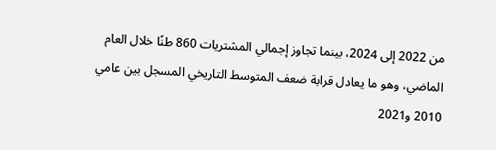من 2022 إلى 2024، بينما تجاوز إجمالي المشتريات 860 طنًا خلال العام الماضي، وهو ما يعادل قرابة ضعف المتوسط التاريخي المسجل بين عامي 2010 و2021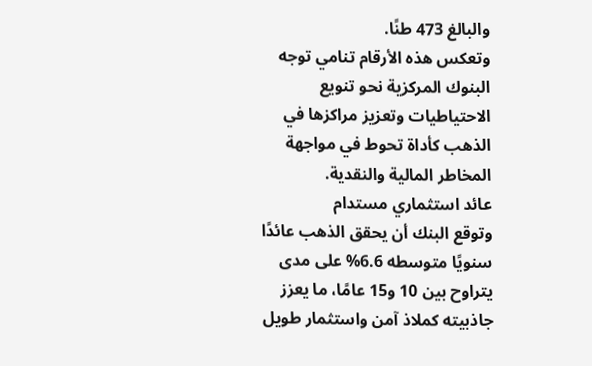والبالغ 473 طنًا.
وتعكس هذه الأرقام تنامي توجه البنوك المركزية نحو تنويع الاحتياطيات وتعزيز مراكزها في الذهب كأداة تحوط في مواجهة المخاطر المالية والنقدية.
عائد استثماري مستدام
وتوقع البنك أن يحقق الذهب عائدًا سنويًا متوسطه 6.6% على مدى يتراوح بين 10 و15 عامًا، ما يعزز جاذبيته كملاذ آمن واستثمار طويل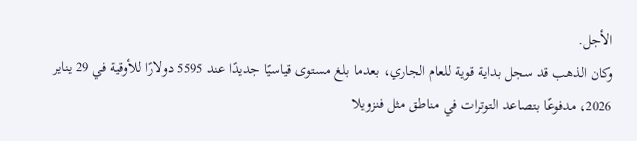الأجل.
وكان الذهب قد سجل بداية قوية للعام الجاري، بعدما بلغ مستوى قياسيًا جديدًا عند 5595 دولارًا للأوقية في 29 يناير 2026، مدفوعًا بتصاعد التوترات في مناطق مثل فنزويلا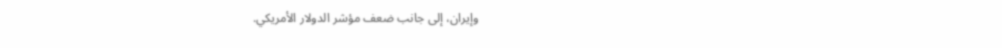وإيران، إلى جانب ضعف مؤشر الدولار الأمريكي.